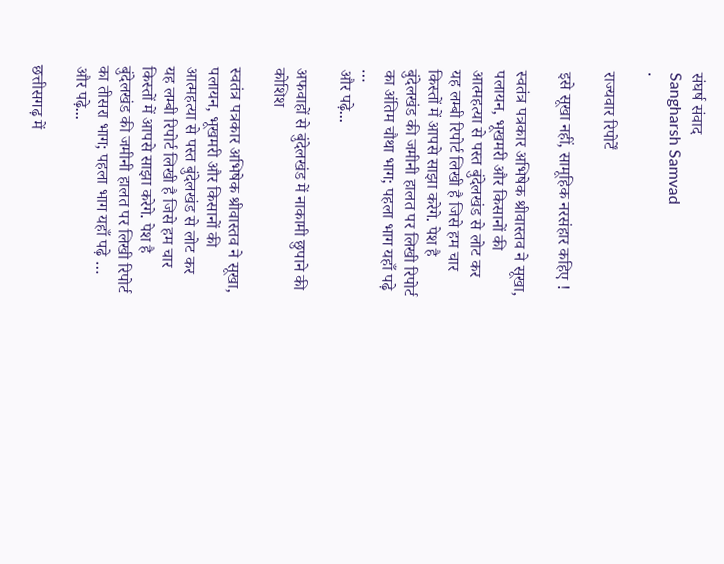संघर्ष संवाद
Sangharsh Samvad
.

राज्यवार रिपोर्टें

इसे सूखा नहीं, सामूहिक नरसंहार कहिए !

स्वतंत्र पत्रकार अभिषेक श्रीवास्तव ने सूखा, पलायन, भूखमरी और किसानों की आत्महत्या से पस्त बुंदेलखंड से लोट कर यह लम्बी रिपोर्ट लिखी है जिसे हम चार किस्तों में आपसे साझा करेगे. पेश है बुंदेलखंड की जमीनी हालत पर लिखी रिपोर्ट का अंतिम चौथा भाग; पहला भाग यहाँ पढ़े …
और पढ़े...

अफवाहों से बुंदेलखंड में नाकामी छुपाने की कोशिश

स्वतंत्र पत्रकार अभिषेक श्रीवास्तव ने सूखा, पलायन, भूखमरी और किसानों की आत्महत्या से पस्त बुंदेलखंड से लोट कर यह लम्बी रिपोर्ट लिखी है जिसे हम चार किस्तों में आपसे साझा करेगे. पेश है बुंदेलखंड की जमीनी हालत पर लिखी रिपोर्ट का तीसरा भाग; पहला भाग यहाँ पढ़े …
और पढ़े...

छत्तीसगढ़ में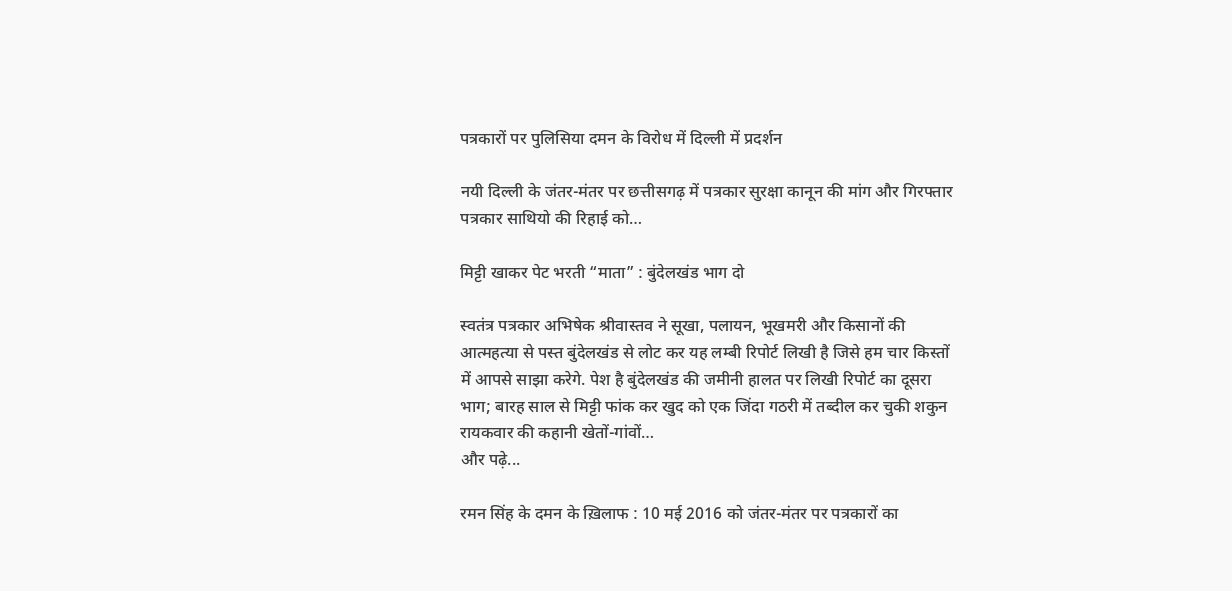पत्रकारों पर पुलिसिया दमन के विरोध में दिल्ली में प्रदर्शन

नयी दिल्ली के जंतर-मंतर पर छत्तीसगढ़ में पत्रकार सुरक्षा कानून की मांग और गिरफ्तार पत्रकार साथियो की रिहाई को…

मिट्टी खाकर पेट भरती “माता” : बुंदेलखंड भाग दो

स्वतंत्र पत्रकार अभिषेक श्रीवास्तव ने सूखा, पलायन, भूखमरी और किसानों की आत्महत्या से पस्त बुंदेलखंड से लोट कर यह लम्बी रिपोर्ट लिखी है जिसे हम चार किस्तों में आपसे साझा करेगे. पेश है बुंदेलखंड की जमीनी हालत पर लिखी रिपोर्ट का दूसरा भाग; बारह साल से मिट्टी फांक कर खुद को एक जिंदा गठरी में तब्‍दील कर चुकी शकुन रायकवार की कहानी खेतों-गांवों…
और पढ़े...

रमन सिंह के दमन के ख़िलाफ : 10 मई 2016 को जंतर-मंतर पर पत्रकारों का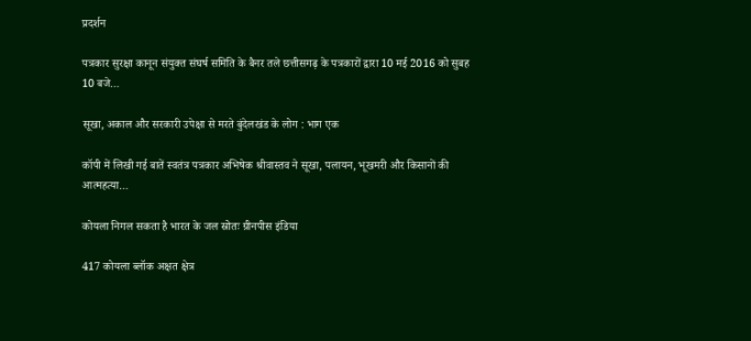प्रदर्शन

पत्रकार सुरक्षा कानून संयुक्त संघर्ष समिति के बैनर तले छत्तीसगढ़ के पत्रकारों द्वारा 10 मई 2016 को सुबह 10 बजे…

सूखा, अकाल और सरकारी उपेक्षा से मरते बुंदेलखंड के लोग : भाग एक

कॉपी में लिखी गई बातें स्वतंत्र पत्रकार अभिषेक श्रीवास्तव ने सूखा, पलायन, भूखमरी और किसानों की आत्महत्या…

कोयला निगल सकता है भारत के जल स्रोतः ग्रीनपीस इंडिया

417 कोयला ब्लॉक अक्षत क्षेत्र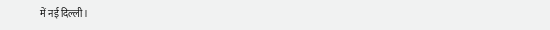में नई दिल्ली।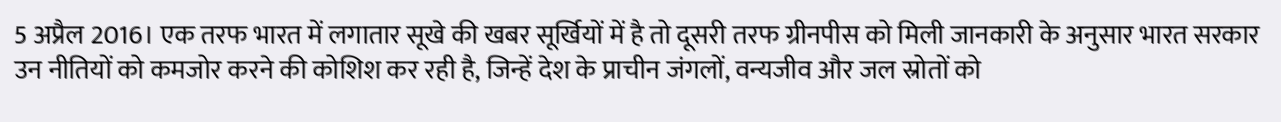5 अप्रैल 2016। एक तरफ भारत में लगातार सूखे की खबर सूर्खियों में है तो दूसरी तरफ ग्रीनपीस को मिली जानकारी के अनुसार भारत सरकार उन नीतियों को कमजोर करने की कोशिश कर रही है, जिन्हें देश के प्राचीन जंगलों, वन्यजीव और जल स्रोतों को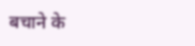बचाने के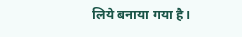लिये बनाया गया है।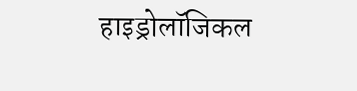हाइड्रोलॉजिकल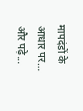मापदंडों के आधार पर…
और पढ़े...